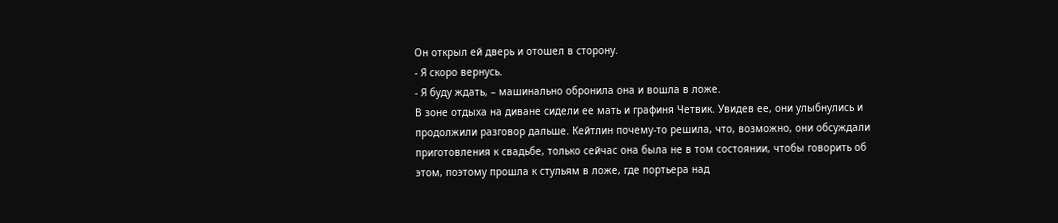Он открыл ей дверь и отошел в сторону.
- Я скоро вернусь.
- Я буду ждать, – машинально обронила она и вошла в ложе.
В зоне отдыха на диване сидели ее мать и графиня Четвик. Увидев ее, они улыбнулись и продолжили разговор дальше. Кейтлин почему-то решила, что, возможно, они обсуждали приготовления к свадьбе, только сейчас она была не в том состоянии, чтобы говорить об этом, поэтому прошла к стульям в ложе, где портьера над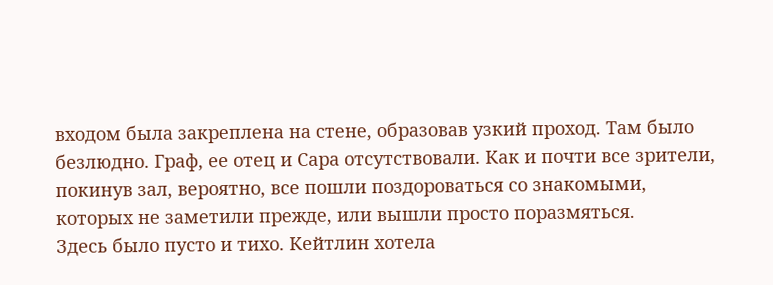входом была закреплена на стене, образовав узкий проход. Там было безлюдно. Граф, ее отец и Сара отсутствовали. Как и почти все зрители, покинув зал, вероятно, все пошли поздороваться со знакомыми, которых не заметили прежде, или вышли просто поразмяться.
Здесь было пусто и тихо. Кейтлин хотела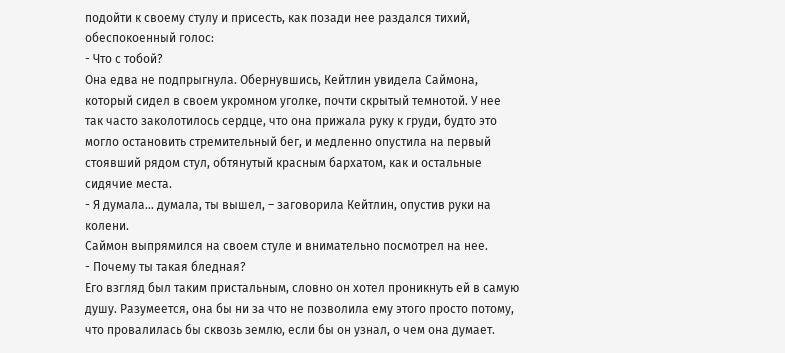подойти к своему стулу и присесть, как позади нее раздался тихий, обеспокоенный голос:
- Что с тобой?
Она едва не подпрыгнула. Обернувшись, Кейтлин увидела Саймона, который сидел в своем укромном уголке, почти скрытый темнотой. У нее так часто заколотилось сердце, что она прижала руку к груди, будто это могло остановить стремительный бег, и медленно опустила на первый стоявший рядом стул, обтянутый красным бархатом, как и остальные сидячие места.
- Я думала… думала, ты вышел, – заговорила Кейтлин, опустив руки на колени.
Саймон выпрямился на своем стуле и внимательно посмотрел на нее.
- Почему ты такая бледная?
Его взгляд был таким пристальным, словно он хотел проникнуть ей в самую душу. Разумеется, она бы ни за что не позволила ему этого просто потому, что провалилась бы сквозь землю, если бы он узнал, о чем она думает.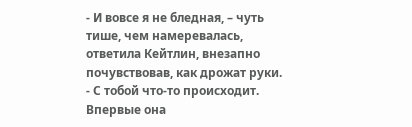- И вовсе я не бледная, – чуть тише, чем намеревалась, ответила Кейтлин, внезапно почувствовав, как дрожат руки.
- С тобой что-то происходит.
Впервые она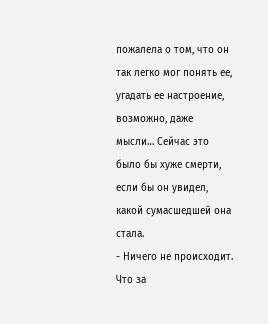пожалела о том, что он так легко мог понять ее, угадать ее настроение, возможно, даже мысли… Сейчас это было бы хуже смерти, если бы он увидел, какой сумасшедшей она стала.
- Ничего не происходит. Что за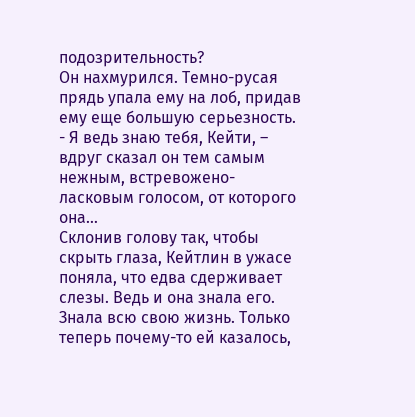подозрительность?
Он нахмурился. Темно-русая прядь упала ему на лоб, придав ему еще большую серьезность.
- Я ведь знаю тебя, Кейти, – вдруг сказал он тем самым нежным, встревожено-ласковым голосом, от которого она…
Склонив голову так, чтобы скрыть глаза, Кейтлин в ужасе поняла, что едва сдерживает слезы. Ведь и она знала его. Знала всю свою жизнь. Только теперь почему-то ей казалось,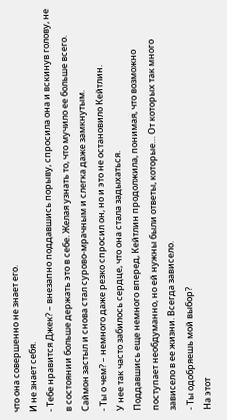что она совершенно не знает его.
И не знает себя.
- Тебе нравится Джек? – внезапно поддавшись порыву, спросила она и вскинув голову, не в состоянии больше держать это в себе. Желая узнать то, что мучило ее больше всего.
Саймон застыл и снова стал сурово-мрачным и слегка даже замкнутым.
- Ты о чем? – немного даже резко спросил он, но и это не остановило Кейтлин.
У нее так часто забилось сердце, что она стала задыхаться.
Поддавшись еще немного вперед, Кейтлин продолжила, понимая, что возможно поступает необдуманно, но ей нужны были ответы, которые… От которых так много зависело в ее жизни. Всегда зависело.
- Ты одобряешь мой выбор?
На этот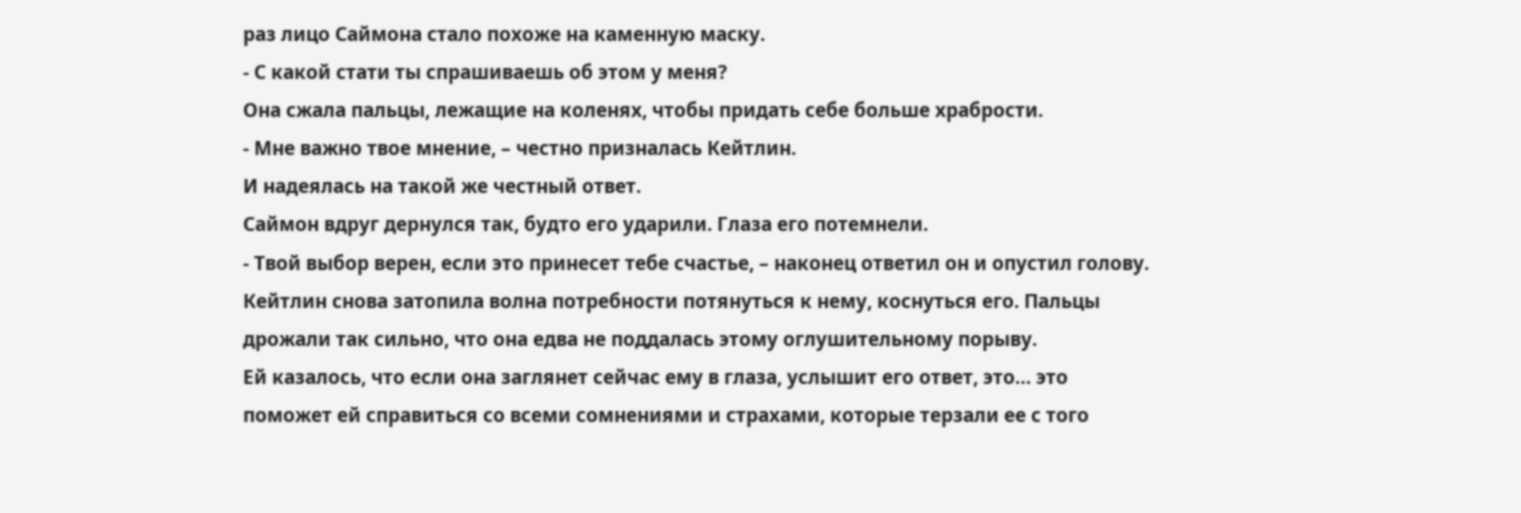раз лицо Саймона стало похоже на каменную маску.
- С какой стати ты спрашиваешь об этом у меня?
Она сжала пальцы, лежащие на коленях, чтобы придать себе больше храбрости.
- Мне важно твое мнение, – честно призналась Кейтлин.
И надеялась на такой же честный ответ.
Саймон вдруг дернулся так, будто его ударили. Глаза его потемнели.
- Твой выбор верен, если это принесет тебе счастье, – наконец ответил он и опустил голову.
Кейтлин снова затопила волна потребности потянуться к нему, коснуться его. Пальцы дрожали так сильно, что она едва не поддалась этому оглушительному порыву.
Ей казалось, что если она заглянет сейчас ему в глаза, услышит его ответ, это… это поможет ей справиться со всеми сомнениями и страхами, которые терзали ее с того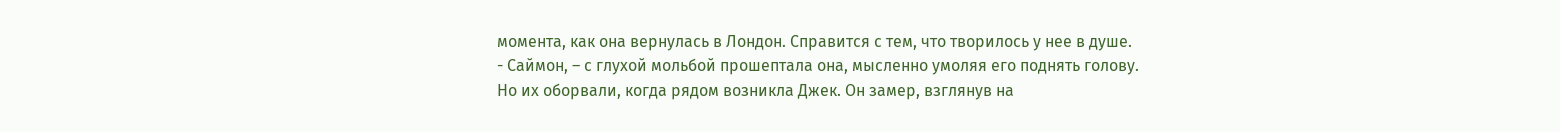момента, как она вернулась в Лондон. Справится с тем, что творилось у нее в душе.
- Саймон, – с глухой мольбой прошептала она, мысленно умоляя его поднять голову.
Но их оборвали, когда рядом возникла Джек. Он замер, взглянув на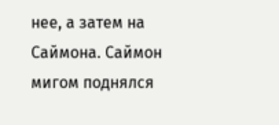нее, а затем на Саймона. Саймон мигом поднялся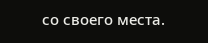со своего места.